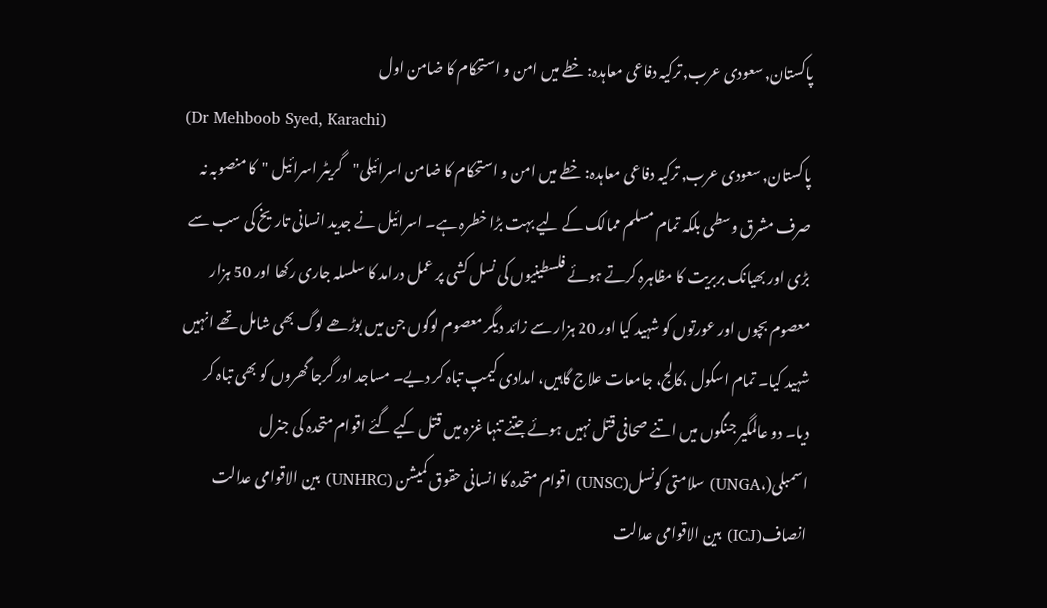پاکستان٫ سعودی عرب٫ ترکیہ دفاعی معاہدہ: خطے میں امن و استحکام کا ضامن اول
(Dr Mehboob Syed, Karachi)
پاکستان٫ سعودی عرب٫ ترکیہ دفاعی معاہدہ: خطے میں امن و استحکام کا ضامن اسرائیلی"گریٹر اسرائیل "کا منصوبہ نہ صرف مشرق وسطی بلکہ تمام مسلم ممالک کے لیے بہت بڑا خطرہ ہے۔ اسرائیل نے جدید انسانی تاریخ کی سب سے بڑی اور بھیانک بربریت کا مظاہرہ کرتے ہوئے فلسطینیوں کی نسل کشی پر عمل درامد کا سلسلہ جاری رکھا اور 50 ہزار معصوم بچوں اور عورتوں کو شہید کیا اور 20 ہزار سے زائد دیگر معصوم لوگوں جن میں بوڑھے لوگ بھی شامل تھے انہیں شہید کیا۔ تمام اسکول ،کالج، جامعات علاج گاہیں، امدادی کیمپ تباہ کر دیے۔ مساجد اور گرجا گھروں کو بھی تباہ کر دیا۔ دو عالمگیر جنگوں میں اتنے صحافی قتل نہیں ہوئے جتنے تنہا غزہ میں قتل کیے گئے اقوام متحدہ کی جنرل اسمبلی(،UNGA) سلامتی کونسل(UNSC) اقوام متحدہ کا انسانی حقوق کمیشن (UNHRC) بین الاقوامی عدالت انصاف(ICJ) بین الاقوامی عدالت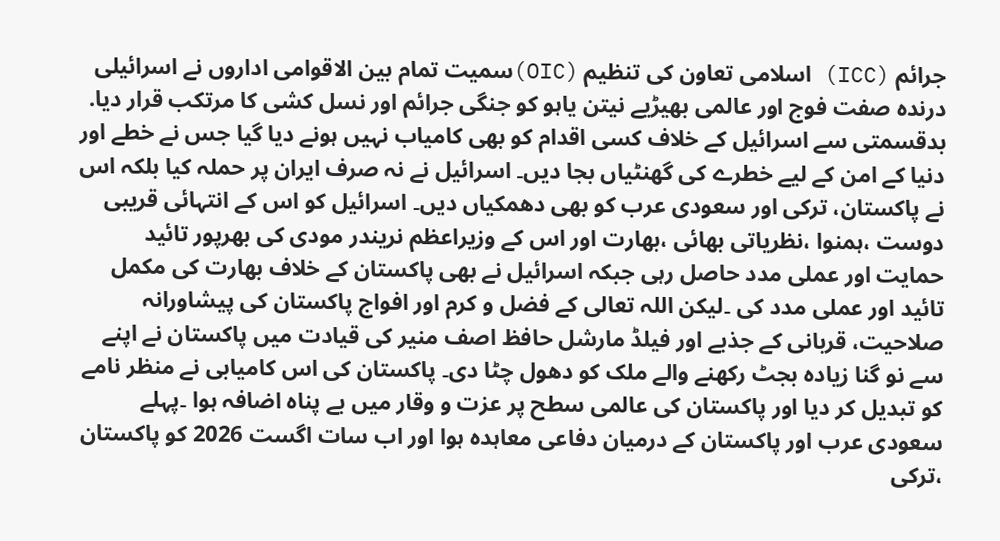جرائم (ICC) اسلامی تعاون کی تنظیم (OIC)سمیت تمام بین الاقوامی اداروں نے اسرائیلی درندہ صفت فوج اور عالمی بھیڑیے نیتن یاہو کو جنگی جرائم اور نسل کشی کا مرتکب قرار دیا. بدقسمتی سے اسرائیل کے خلاف کسی اقدام کو بھی کامیاب نہیں ہونے دیا گیا جس نے خطے اور دنیا کے امن کے لیے خطرے کی گھنٹیاں بجا دیں۔ اسرائیل نے نہ صرف ایران پر حملہ کیا بلکہ اس نے پاکستان، ترکی اور سعودی عرب کو بھی دھمکیاں دیں۔ اسرائیل کو اس کے انتہائی قریبی دوست ،ہمنوا ،نظریاتی بھائی ،بھارت اور اس کے وزیراعظم نریندر مودی کی بھرپور تائید حمایت اور عملی مدد حاصل رہی جبکہ اسرائیل نے بھی پاکستان کے خلاف بھارت کی مکمل تائید اور عملی مدد کی ۔لیکن اللہ تعالی کے فضل و کرم اور افواج پاکستان کی پیشاورانہ صلاحیت، قربانی کے جذبے اور فیلڈ مارشل حافظ اصف منیر کی قیادت میں پاکستان نے اپنے سے نو گنا زیادہ بجٹ رکھنے والے ملک کو دھول چٹا دی۔ پاکستان کی اس کامیابی نے منظر نامے کو تبدیل کر دیا اور پاکستان کی عالمی سطح پر عزت و وقار میں بے پناہ اضافہ ہوا ۔پہلے سعودی عرب اور پاکستان کے درمیان دفاعی معاہدہ ہوا اور اب سات اگست 2026 کو پاکستان ،ترکی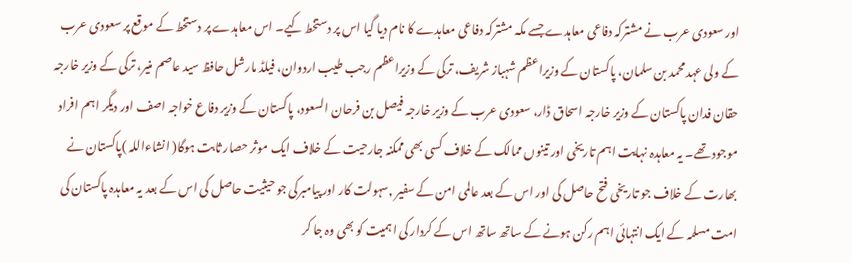اور سعودی عرب نے مشترکہ دفاعی معاہدے جسے مکہ مشترکہ دفاعی معاہدے کا نام دیا گیا اس پر دستخط کیے۔ اس معاہدے پر دستخط کے موقع پر سعودی عرب کے ولی عہد محمد بن سلمان، پاکستان کے وزیراعظم شہباز شریف، ترکی کے وزیراعظم رجب طیب اردوان، فیلڈ مارشل حافظ سید عاصم منیر، ترکی کے وزیر خارجہ حقان فدان پاکستان کے وزیر خارجہ اسحاق ڈار، سعودی عرب کے وزیر خارجہ فیصل بن فرحان السعود، پاکستان کے وزیر دفاع خواجہ اصف اور دیگر اہم افراد موجود تھے۔ یہ معاہدہ نہایت اہم تاریخی اور تینوں ممالک کے خلاف کسی بھی ممکنہ جارحیت کے خلاف ایک موثر حصار ثابت ہوگا( انشاءاللہ )پاکستان نے بھارت کے خلاف جو تاریخی فتح حاصل کی اور اس کے بعد عالمی امن کے سفیر ,سہولت کار اور پیامبرکی جو حیثیت حاصل کی اس کے بعد یہ معاہدہ پاکستان کی امت مسلمہ کے ایک انتہائی اہم رکن ہونے کے ساتھ ساتھ اس کے کردار کی اہمیت کو بھی وہ جا کر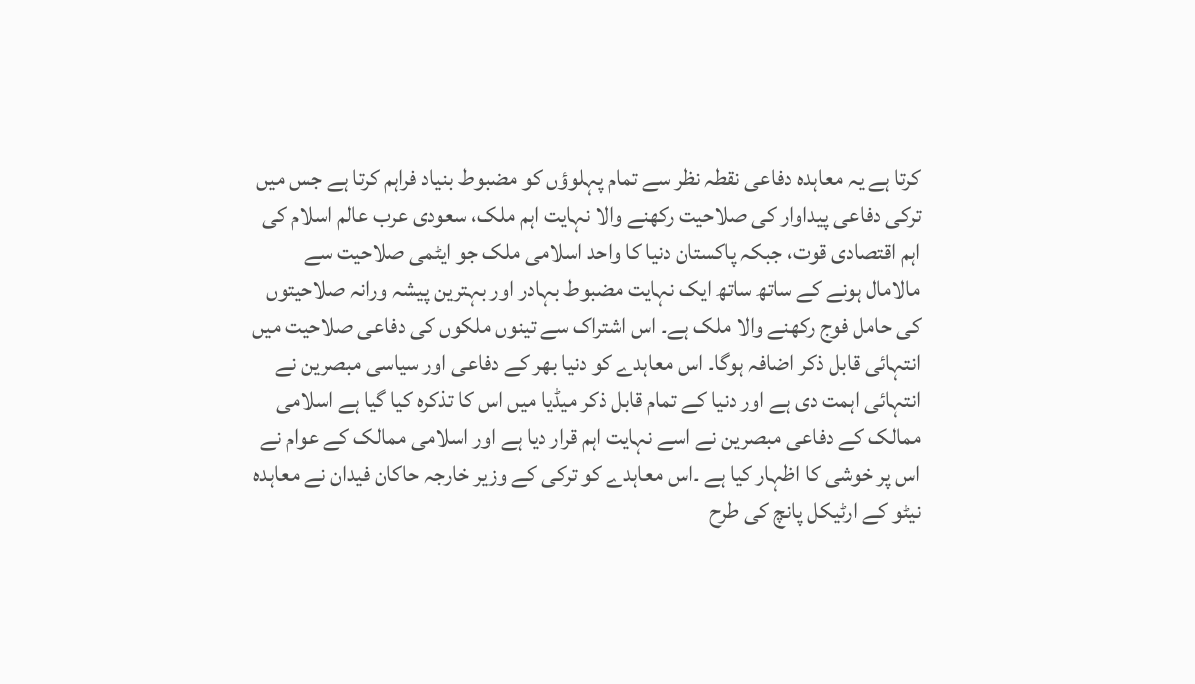کرتا ہے یہ معاہدہ دفاعی نقطہ نظر سے تمام پہلوؤں کو مضبوط بنیاد فراہم کرتا ہے جس میں ترکی دفاعی پیداوار کی صلاحیت رکھنے والا نہایت اہم ملک، سعودی عرب عالم اسلام کی اہم اقتصادی قوت، جبکہ پاکستان دنیا کا واحد اسلامی ملک جو ایٹمی صلاحیت سے مالامال ہونے کے ساتھ ساتھ ایک نہایت مضبوط بہادر اور بہترین پیشہ ورانہ صلاحیتوں کی حامل فوج رکھنے والا ملک ہے۔ اس اشتراک سے تینوں ملکوں کی دفاعی صلاحیت میں انتہائی قابل ذکر اضافہ ہوگا۔ اس معاہدے کو دنیا بھر کے دفاعی اور سیاسی مبصرین نے انتہائی اہمت دی ہے اور دنیا کے تمام قابل ذکر میڈیا میں اس کا تذکرہ کیا گیا ہے اسلامی ممالک کے دفاعی مبصرین نے اسے نہایت اہم قرار دیا ہے اور اسلامی ممالک کے عوام نے اس پر خوشی کا اظہار کیا ہے ۔اس معاہدے کو ترکی کے وزیر خارجہ حاکان فیدان نے معاہدہ نیٹو کے ارٹیکل پانچ کی طرح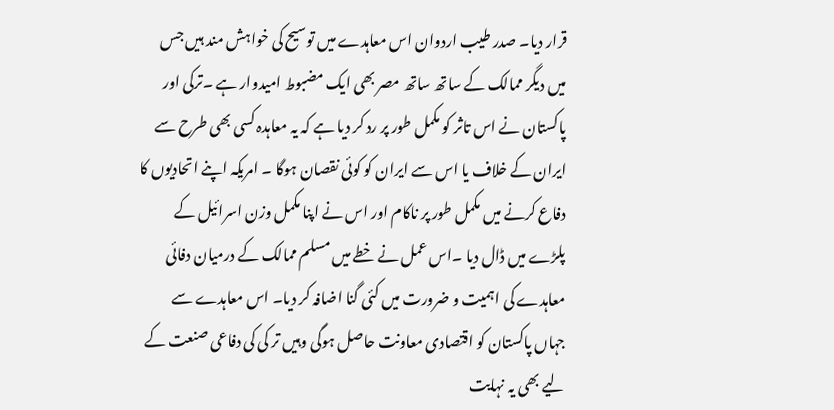قرار دیا۔ صدر طیب اردوان اس معاہدے میں توسیح کی خواہش مند ہیں جس میں دیگر ممالک کے ساتھ ساتھ مصر بھی ایک مضبوط امیدوار ہے ۔ترکی اور پاکستان نے اس تاثر کو مکمل طور پر رد کر دیا ہے کہ یہ معاہدہ کسی بھی طرح سے ایران کے خلاف یا اس سے ایران کو کوئی نقصان ہوگا ۔ امریکہ اپنے اتحادیوں کا دفاع کرنے میں مکمل طور پر ناکام اور اس نے اپنا مکمل وزن اسرائیل کے پلڑے میں ڈال دیا ۔اس عمل نے خطے میں مسلم ممالک کے درمیان دفائی معاہدے کی اہمیت و ضرورت میں کئی گنا اضافہ کر دیا۔ اس معاہدے سے جہاں پاکستان کو اقتصادی معاونت حاصل ہوگی وہیں تر کی کی دفاعی صنعت کے لیے بھی یہ نہایت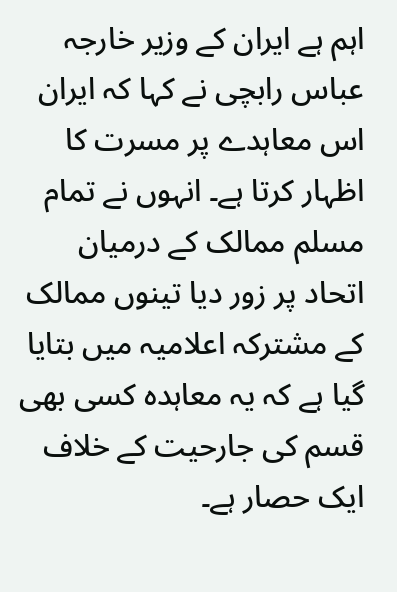اہم ہے ایران کے وزیر خارجہ عباس رابچی نے کہا کہ ایران اس معاہدے پر مسرت کا اظہار کرتا ہے۔ انہوں نے تمام مسلم ممالک کے درمیان اتحاد پر زور دیا تینوں ممالک کے مشترکہ اعلامیہ میں بتایا گیا ہے کہ یہ معاہدہ کسی بھی قسم کی جارحیت کے خلاف ایک حصار ہے۔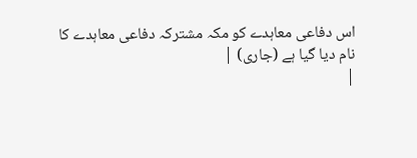اس دفاعی معاہدے کو مکہ مشترکہ دفاعی معاہدے کا نام دیا گیا ہے (جاری) |
|